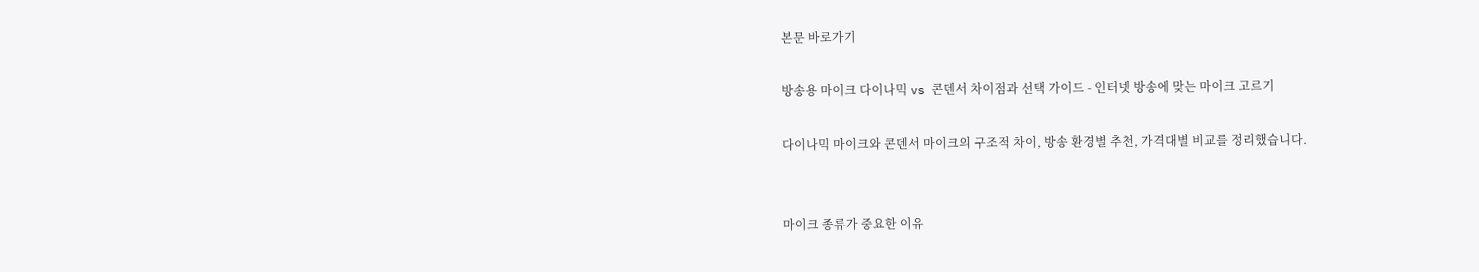본문 바로가기

방송용 마이크 다이나믹 vs 콘덴서 차이점과 선택 가이드 - 인터넷 방송에 맞는 마이크 고르기

다이나믹 마이크와 콘덴서 마이크의 구조적 차이, 방송 환경별 추천, 가격대별 비교를 정리했습니다.


마이크 종류가 중요한 이유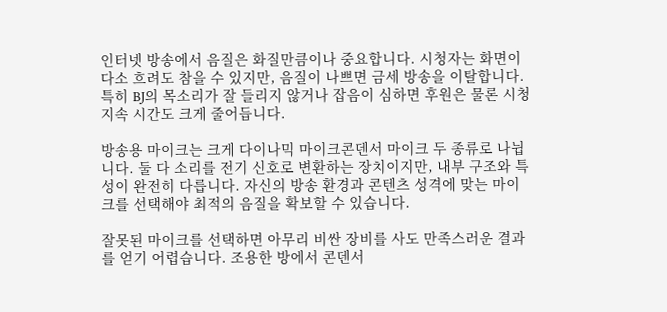인터넷 방송에서 음질은 화질만큼이나 중요합니다. 시청자는 화면이 다소 흐려도 참을 수 있지만, 음질이 나쁘면 금세 방송을 이탈합니다. 특히 BJ의 목소리가 잘 들리지 않거나 잡음이 심하면 후원은 물론 시청 지속 시간도 크게 줄어듭니다.

방송용 마이크는 크게 다이나믹 마이크콘덴서 마이크 두 종류로 나뉩니다. 둘 다 소리를 전기 신호로 변환하는 장치이지만, 내부 구조와 특성이 완전히 다릅니다. 자신의 방송 환경과 콘텐츠 성격에 맞는 마이크를 선택해야 최적의 음질을 확보할 수 있습니다.

잘못된 마이크를 선택하면 아무리 비싼 장비를 사도 만족스러운 결과를 얻기 어렵습니다. 조용한 방에서 콘덴서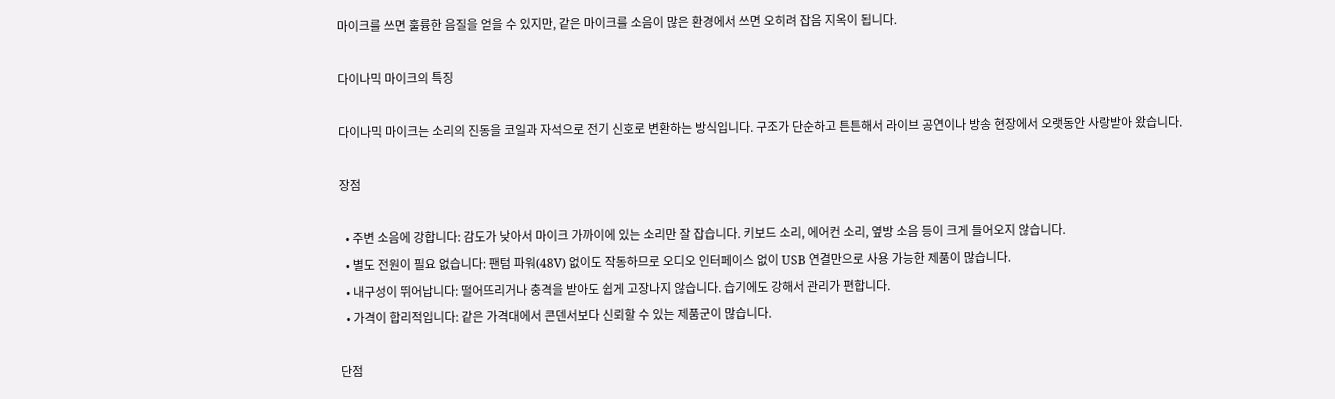마이크를 쓰면 훌륭한 음질을 얻을 수 있지만, 같은 마이크를 소음이 많은 환경에서 쓰면 오히려 잡음 지옥이 됩니다.

다이나믹 마이크의 특징

다이나믹 마이크는 소리의 진동을 코일과 자석으로 전기 신호로 변환하는 방식입니다. 구조가 단순하고 튼튼해서 라이브 공연이나 방송 현장에서 오랫동안 사랑받아 왔습니다.

장점

  • 주변 소음에 강합니다: 감도가 낮아서 마이크 가까이에 있는 소리만 잘 잡습니다. 키보드 소리, 에어컨 소리, 옆방 소음 등이 크게 들어오지 않습니다.
  • 별도 전원이 필요 없습니다: 팬텀 파워(48V) 없이도 작동하므로 오디오 인터페이스 없이 USB 연결만으로 사용 가능한 제품이 많습니다.
  • 내구성이 뛰어납니다: 떨어뜨리거나 충격을 받아도 쉽게 고장나지 않습니다. 습기에도 강해서 관리가 편합니다.
  • 가격이 합리적입니다: 같은 가격대에서 콘덴서보다 신뢰할 수 있는 제품군이 많습니다.

단점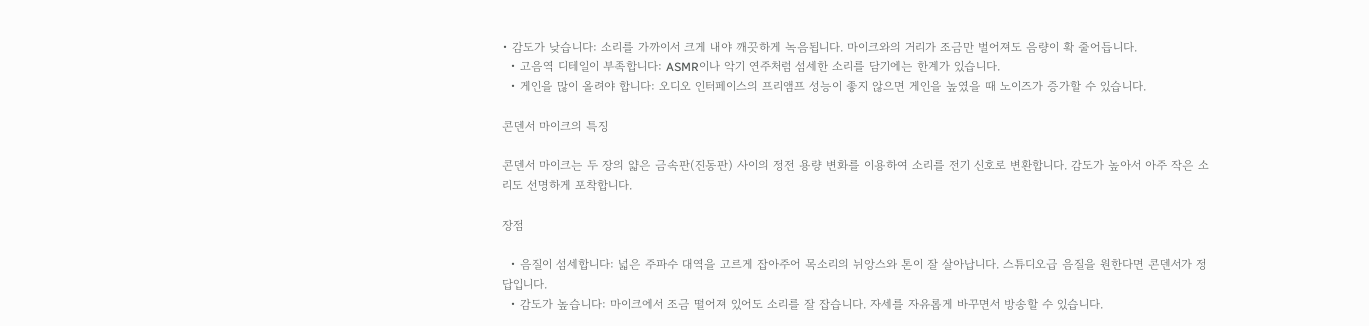• 감도가 낮습니다: 소리를 가까이서 크게 내야 깨끗하게 녹음됩니다. 마이크와의 거리가 조금만 벌어져도 음량이 확 줄어듭니다.
  • 고음역 디테일이 부족합니다: ASMR이나 악기 연주처럼 섬세한 소리를 담기에는 한계가 있습니다.
  • 게인을 많이 올려야 합니다: 오디오 인터페이스의 프리앰프 성능이 좋지 않으면 게인을 높였을 때 노이즈가 증가할 수 있습니다.

콘덴서 마이크의 특징

콘덴서 마이크는 두 장의 얇은 금속판(진동판) 사이의 정전 용량 변화를 이용하여 소리를 전기 신호로 변환합니다. 감도가 높아서 아주 작은 소리도 선명하게 포착합니다.

장점

  • 음질이 섬세합니다: 넓은 주파수 대역을 고르게 잡아주어 목소리의 뉘앙스와 톤이 잘 살아납니다. 스튜디오급 음질을 원한다면 콘덴서가 정답입니다.
  • 감도가 높습니다: 마이크에서 조금 떨어져 있어도 소리를 잘 잡습니다. 자세를 자유롭게 바꾸면서 방송할 수 있습니다.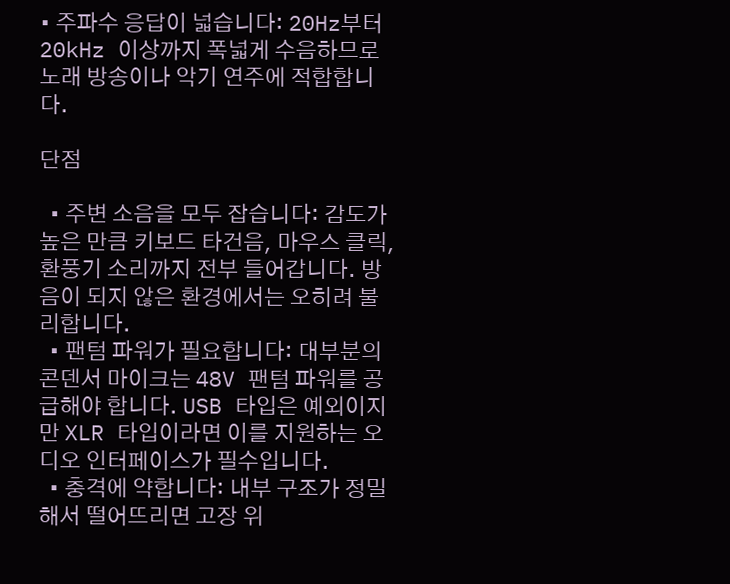• 주파수 응답이 넓습니다: 20Hz부터 20kHz 이상까지 폭넓게 수음하므로 노래 방송이나 악기 연주에 적합합니다.

단점

  • 주변 소음을 모두 잡습니다: 감도가 높은 만큼 키보드 타건음, 마우스 클릭, 환풍기 소리까지 전부 들어갑니다. 방음이 되지 않은 환경에서는 오히려 불리합니다.
  • 팬텀 파워가 필요합니다: 대부분의 콘덴서 마이크는 48V 팬텀 파워를 공급해야 합니다. USB 타입은 예외이지만 XLR 타입이라면 이를 지원하는 오디오 인터페이스가 필수입니다.
  • 충격에 약합니다: 내부 구조가 정밀해서 떨어뜨리면 고장 위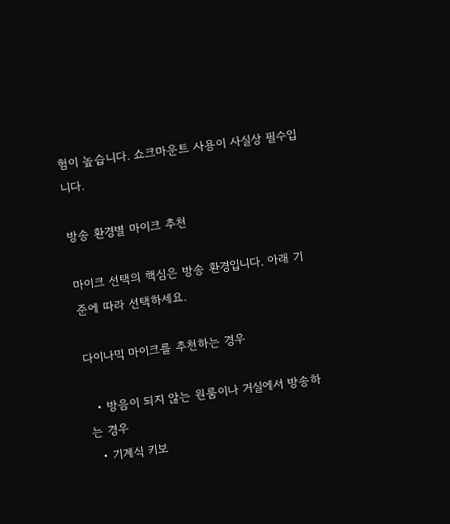험이 높습니다. 쇼크마운트 사용이 사실상 필수입니다.

방송 환경별 마이크 추천

마이크 선택의 핵심은 방송 환경입니다. 아래 기준에 따라 선택하세요.

다이나믹 마이크를 추천하는 경우

  • 방음이 되지 않는 원룸이나 거실에서 방송하는 경우
  • 기계식 키보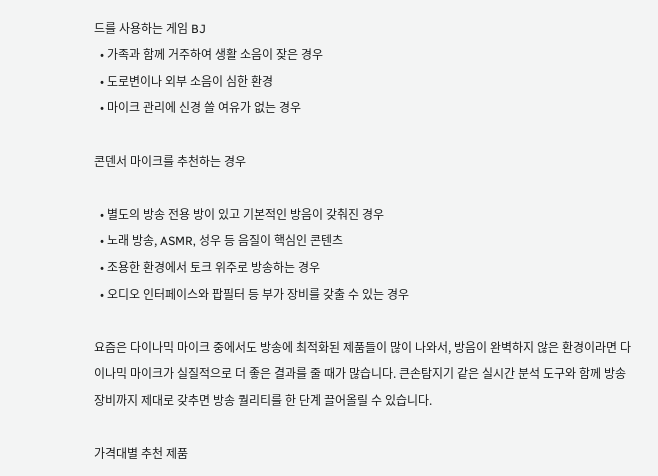드를 사용하는 게임 BJ
  • 가족과 함께 거주하여 생활 소음이 잦은 경우
  • 도로변이나 외부 소음이 심한 환경
  • 마이크 관리에 신경 쓸 여유가 없는 경우

콘덴서 마이크를 추천하는 경우

  • 별도의 방송 전용 방이 있고 기본적인 방음이 갖춰진 경우
  • 노래 방송, ASMR, 성우 등 음질이 핵심인 콘텐츠
  • 조용한 환경에서 토크 위주로 방송하는 경우
  • 오디오 인터페이스와 팝필터 등 부가 장비를 갖출 수 있는 경우

요즘은 다이나믹 마이크 중에서도 방송에 최적화된 제품들이 많이 나와서, 방음이 완벽하지 않은 환경이라면 다이나믹 마이크가 실질적으로 더 좋은 결과를 줄 때가 많습니다. 큰손탐지기 같은 실시간 분석 도구와 함께 방송 장비까지 제대로 갖추면 방송 퀄리티를 한 단계 끌어올릴 수 있습니다.

가격대별 추천 제품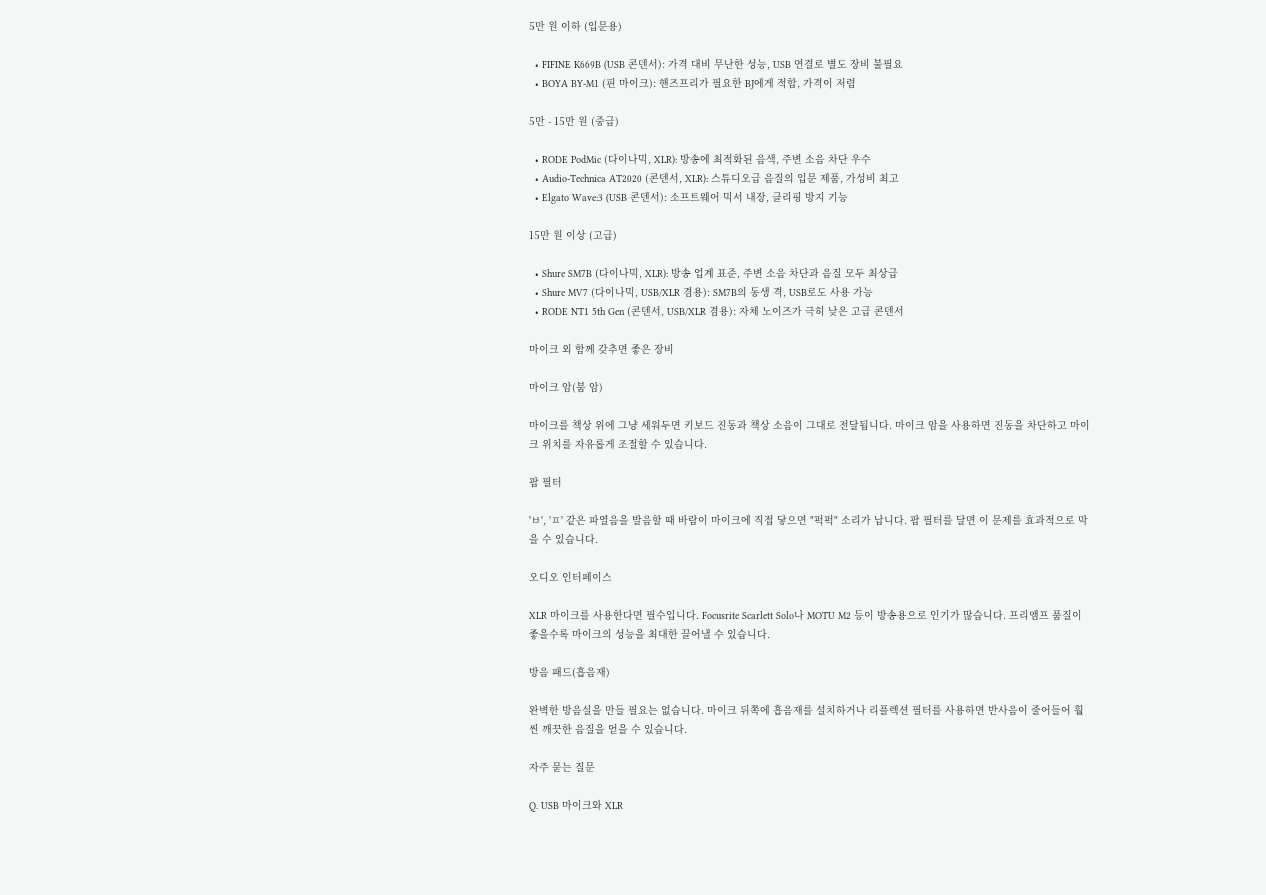5만 원 이하 (입문용)

  • FIFINE K669B (USB 콘덴서): 가격 대비 무난한 성능, USB 연결로 별도 장비 불필요
  • BOYA BY-M1 (핀 마이크): 핸즈프리가 필요한 BJ에게 적합, 가격이 저렴

5만 - 15만 원 (중급)

  • RODE PodMic (다이나믹, XLR): 방송에 최적화된 음색, 주변 소음 차단 우수
  • Audio-Technica AT2020 (콘덴서, XLR): 스튜디오급 음질의 입문 제품, 가성비 최고
  • Elgato Wave:3 (USB 콘덴서): 소프트웨어 믹서 내장, 클리핑 방지 기능

15만 원 이상 (고급)

  • Shure SM7B (다이나믹, XLR): 방송 업계 표준, 주변 소음 차단과 음질 모두 최상급
  • Shure MV7 (다이나믹, USB/XLR 겸용): SM7B의 동생 격, USB로도 사용 가능
  • RODE NT1 5th Gen (콘덴서, USB/XLR 겸용): 자체 노이즈가 극히 낮은 고급 콘덴서

마이크 외 함께 갖추면 좋은 장비

마이크 암(붐 암)

마이크를 책상 위에 그냥 세워두면 키보드 진동과 책상 소음이 그대로 전달됩니다. 마이크 암을 사용하면 진동을 차단하고 마이크 위치를 자유롭게 조절할 수 있습니다.

팝 필터

'ㅂ', 'ㅍ' 같은 파열음을 발음할 때 바람이 마이크에 직접 닿으면 "퍽퍽" 소리가 납니다. 팝 필터를 달면 이 문제를 효과적으로 막을 수 있습니다.

오디오 인터페이스

XLR 마이크를 사용한다면 필수입니다. Focusrite Scarlett Solo나 MOTU M2 등이 방송용으로 인기가 많습니다. 프리앰프 품질이 좋을수록 마이크의 성능을 최대한 끌어낼 수 있습니다.

방음 패드(흡음재)

완벽한 방음실을 만들 필요는 없습니다. 마이크 뒤쪽에 흡음재를 설치하거나 리플렉션 필터를 사용하면 반사음이 줄어들어 훨씬 깨끗한 음질을 얻을 수 있습니다.

자주 묻는 질문

Q. USB 마이크와 XLR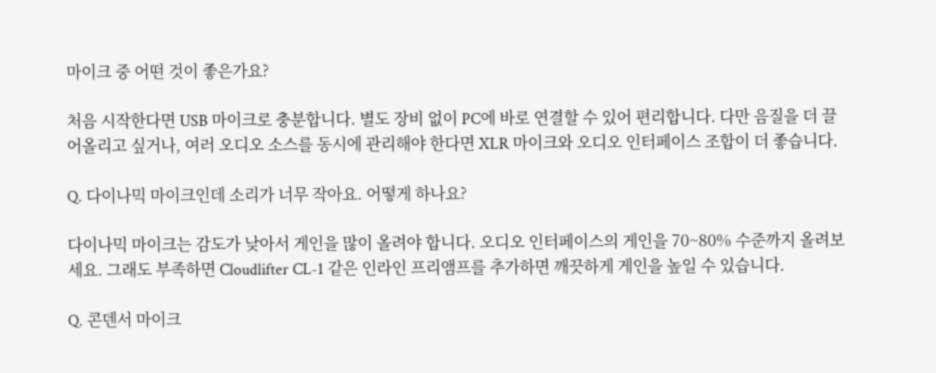마이크 중 어떤 것이 좋은가요?

처음 시작한다면 USB 마이크로 충분합니다. 별도 장비 없이 PC에 바로 연결할 수 있어 편리합니다. 다만 음질을 더 끌어올리고 싶거나, 여러 오디오 소스를 동시에 관리해야 한다면 XLR 마이크와 오디오 인터페이스 조합이 더 좋습니다.

Q. 다이나믹 마이크인데 소리가 너무 작아요. 어떻게 하나요?

다이나믹 마이크는 감도가 낮아서 게인을 많이 올려야 합니다. 오디오 인터페이스의 게인을 70~80% 수준까지 올려보세요. 그래도 부족하면 Cloudlifter CL-1 같은 인라인 프리앰프를 추가하면 깨끗하게 게인을 높일 수 있습니다.

Q. 콘덴서 마이크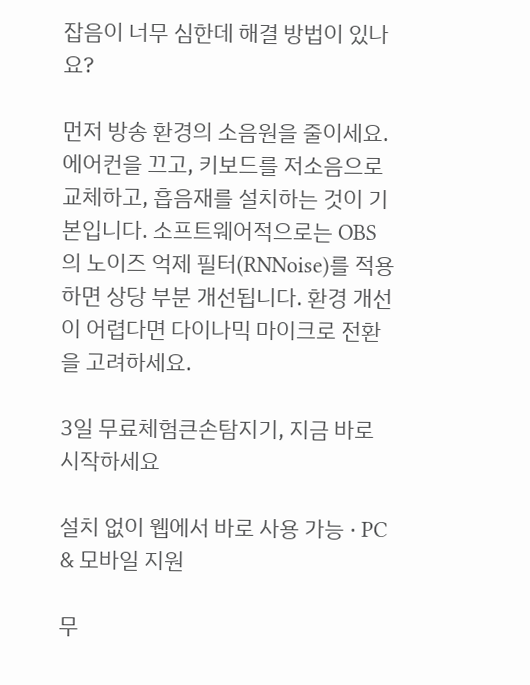잡음이 너무 심한데 해결 방법이 있나요?

먼저 방송 환경의 소음원을 줄이세요. 에어컨을 끄고, 키보드를 저소음으로 교체하고, 흡음재를 설치하는 것이 기본입니다. 소프트웨어적으로는 OBS의 노이즈 억제 필터(RNNoise)를 적용하면 상당 부분 개선됩니다. 환경 개선이 어렵다면 다이나믹 마이크로 전환을 고려하세요.

3일 무료체험큰손탐지기, 지금 바로 시작하세요

설치 없이 웹에서 바로 사용 가능 · PC & 모바일 지원

무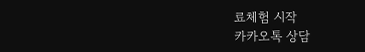료체험 시작
카카오톡 상담